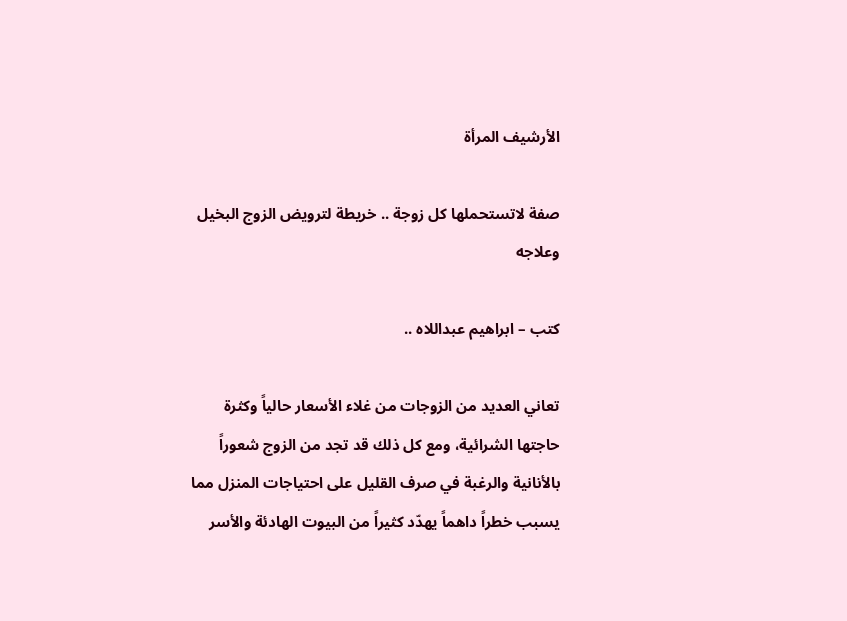الأرشيف المرأة

صفة لاتستحملها كل زوجة .. خريطة لترويض الزوج البخيل وعلاجه

كتب – ابراهيم عبداللاه ..

تعاني العديد من الزوجات من غلاء الأسعار حالياً وكثرة حاجتها الشرائية، ومع كل ذلك قد تجد من الزوج شعوراً بالأنانية والرغبة في صرف القليل على احتياجات المنزل مما يسبب خطراً داهماً يهدّد كثيراً من البيوت الهادئة والأسر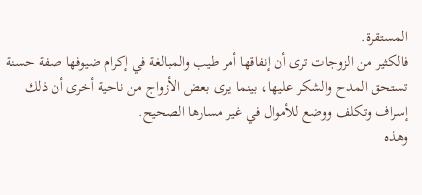المستقرة.
فالكثير من الزوجات ترى أن إنفاقها أمر طيب والمبالغة في إكرام ضيوفها صفة حسنة تستحق المدح والشكر عليها، بينما يرى بعض الأزواج من ناحية أخرى أن ذلك إسراف وتكلف ووضع للأموال في غير مسارها الصحيح.
وهذه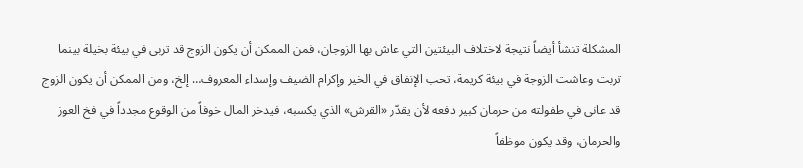المشكلة تنشأ أيضاً نتيجة لاختلاف البيئتين التي عاش بها الزوجان، فمن الممكن أن يكون الزوج قد تربى في بيئة بخيلة بينما تربت وعاشت الزوجة في بيئة كريمة، تحب الإنفاق في الخير وإكرام الضيف وإسداء المعروف… إلخ، ومن الممكن أن يكون الزوج قد عانى في طفولته من حرمان كبير دفعه لأن يقدّر «القرش» الذي يكسبه، فيدخر المال خوفاً من الوقوع مجدداً في فخ العوز والحرمان، وقد يكون موظفاً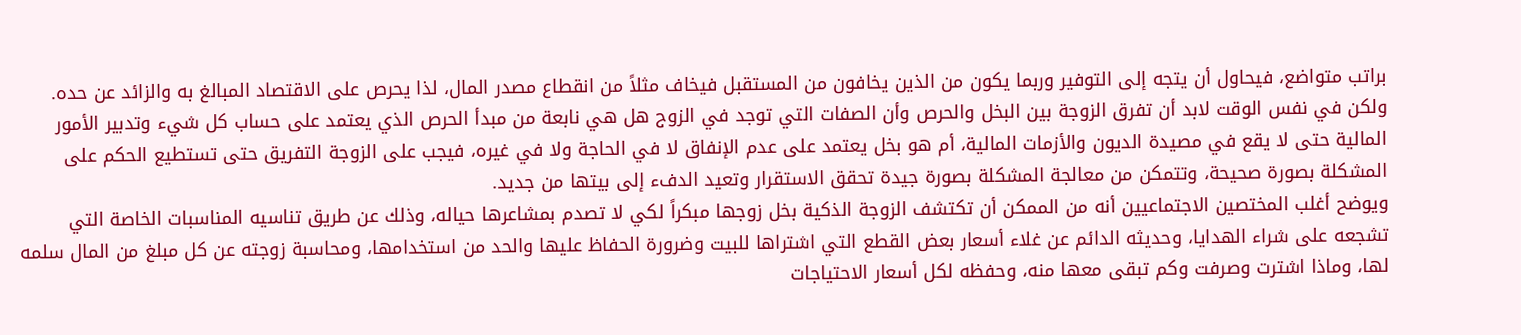براتب متواضع، فيحاول أن يتجه إلى التوفير وربما يكون من الذين يخافون من المستقبل فيخاف مثلاً من انقطاع مصدر المال، لذا يحرص على الاقتصاد المبالغ به والزائد عن حده.
ولكن في نفس الوقت لابد أن تفرق الزوجة بين البخل والحرص وأن الصفات التي توجد في الزوج هل هي نابعة من مبدأ الحرص الذي يعتمد على حساب كل شيء وتدبير الأمور المالية حتى لا يقع في مصيدة الديون والأزمات المالية، أم هو بخل يعتمد على عدم الإنفاق لا في الحاجة ولا في غيره، فيجب على الزوجة التفريق حتى تستطيع الحكم على المشكلة بصورة صحيحة، وتتمكن من معالجة المشكلة بصورة جيدة تحقق الاستقرار وتعيد الدفء إلى بيتها من جديد.
ويوضح أغلب المختصين الاجتماعيين أنه من الممكن أن تكتشف الزوجة الذكية بخل زوجها مبكراً لكي لا تصدم بمشاعرها حياله، وذلك عن طريق تناسيه المناسبات الخاصة التي تشجعه على شراء الهدايا، وحديثه الدائم عن غلاء أسعار بعض القطع التي اشتراها للبيت وضرورة الحفاظ عليها والحد من استخدامها، ومحاسبة زوجته عن كل مبلغ من المال سلمه لها، وماذا اشترت وصرفت وكم تبقى معها منه، وحفظه لكل أسعار الاحتياجات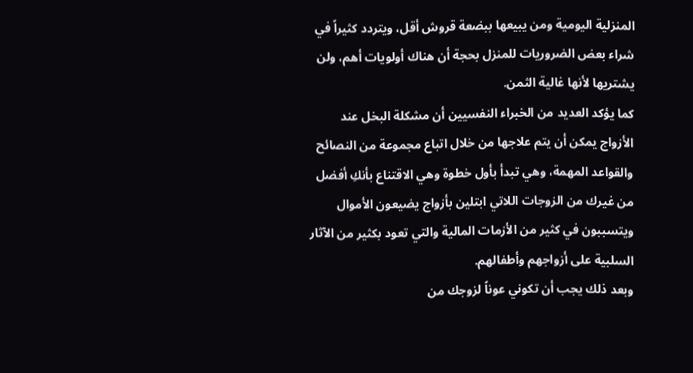المنزلية اليومية ومن يبيعها ببضعة قروش أقل، ويتردد كثيراً في شراء بعض الضروريات للمنزل بحجة أن هناك أولويات أهم، ولن يشتريها لأنها غالية الثمن.
كما يؤكد العديد من الخبراء النفسيين أن مشكلة البخل عند الأزواج يمكن أن يتم علاجها من خلال اتباع مجموعة من النصائح والقواعد المهمة، وهي تبدأ بأول خطوة وهي الاقتناع بأنكِ أفضل من غيرك من الزوجات اللاتي ابتلين بأزواج يضيعون الأموال ويتسببون في كثير من الأزمات المالية والتي تعود بكثير من الآثار السلبية على أزواجهم وأطفالهم.
وبعد ذلك يجب أن تكوني عوناً لزوجك من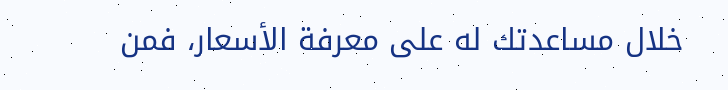خلال مساعدتك له على معرفة الأسعار، فمن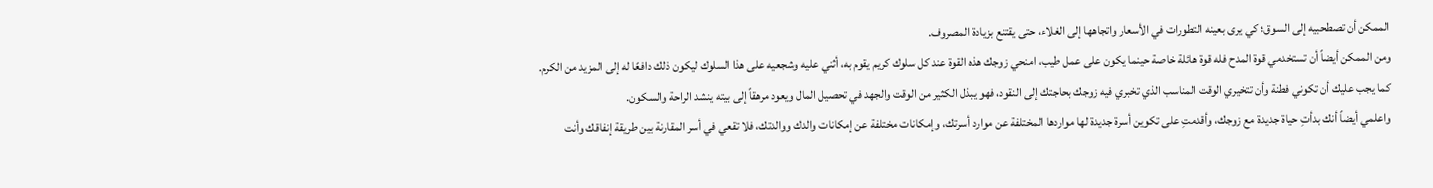الممكن أن تصطحبيه إلى السوق؛ كي يرى بعينه التطورات في الأسعار واتجاهها إلى الغلاء، حتى يقتنع بزيادة المصروف.
ومن الممكن أيضاً أن تستخدمي قوة المدح فله قوة هائلة خاصة حينما يكون على عمل طيب، امنحي زوجك هذه القوة عند كل سلوك كريم يقوم به، أثني عليه وشجعيه على هذا السلوك ليكون ذلك دافعًا له إلى المزيد من الكرم.
كما يجب عليك أن تكوني فطنة وأن تتخيري الوقت المناسب الذي تخبري فيه زوجك بحاجتك إلى النقود، فهو يبذل الكثير من الوقت والجهد في تحصيل المال ويعود مرهقاً إلى بيته ينشد الراحة والسكون.
واعلمي أيضاً أنك بدأتِ حياة جديدة مع زوجك، وأقدمتِ على تكوين أسرة جديدة لها مواردها المختلفة عن موارد أسرتك، وإمكانات مختلفة عن إمكانات والدك ووالدتك، فلا تقعي في أسر المقارنة بين طريقة إنفاقك وأنت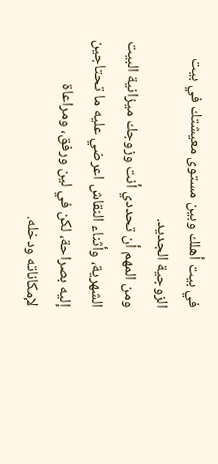في بيت أهلك وبين مستوى معيشتك في بيت الزوجية الجديد.
ومن المهم أن تحددي أنت وزوجك ميزانية البيت الشهرية، وأثناء النقاش اعرضي عليه ما تحتاجين إليه بصراحة، لكن في لين ورفق، ومراعاة لإمكاناته ودخله.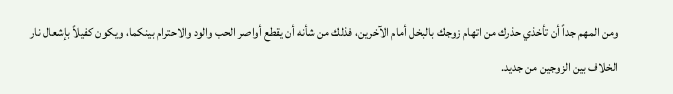ومن المهم جداً أن تأخذي حذرك من اتهام زوجك بالبخل أمام الآخرين، فذلك من شأنه أن يقطع أواصر الحب والود والاحترام بينكما، ويكون كفيلاً بإشعال نار الخلاف بين الزوجين من جديد.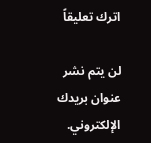اترك تعليقاً

لن يتم نشر عنوان بريدك الإلكتروني.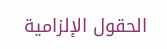الحقول الإلزامية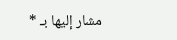مشار إليها بـ *